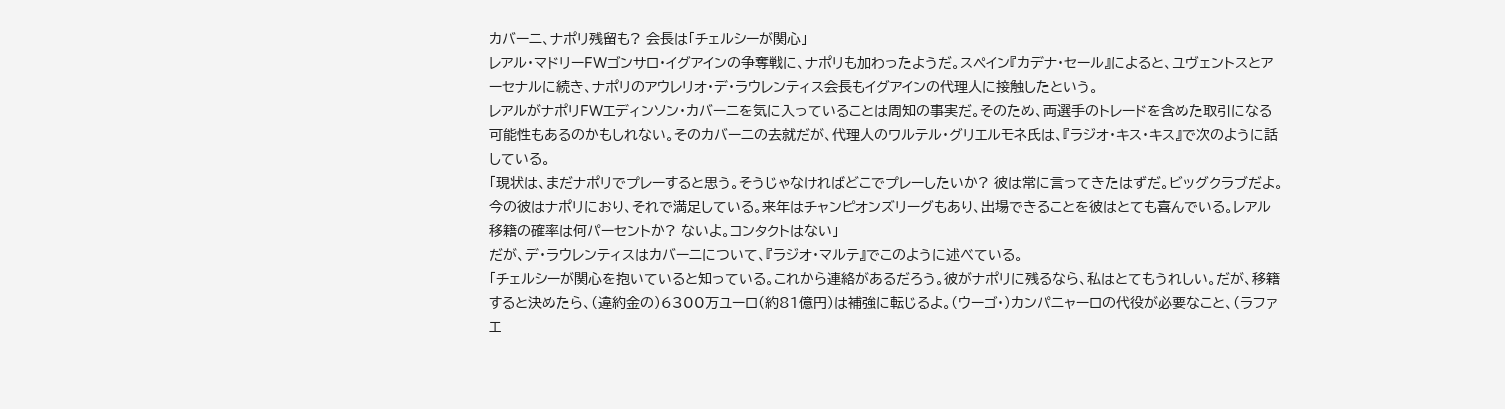カバーニ、ナポリ残留も? 会長は「チェルシーが関心」
レアル・マドリーFWゴンサロ・イグアインの争奪戦に、ナポリも加わったようだ。スペイン『カデナ・セール』によると、ユヴェントスとアーセナルに続き、ナポリのアウレリオ・デ・ラウレンティス会長もイグアインの代理人に接触したという。
レアルがナポリFWエディンソン・カバーニを気に入っていることは周知の事実だ。そのため、両選手のトレードを含めた取引になる可能性もあるのかもしれない。そのカバーニの去就だが、代理人のワルテル・グリエルモネ氏は、『ラジオ・キス・キス』で次のように話している。
「現状は、まだナポリでプレーすると思う。そうじゃなければどこでプレーしたいか? 彼は常に言ってきたはずだ。ビッグクラブだよ。今の彼はナポリにおり、それで満足している。来年はチャンピオンズリーグもあり、出場できることを彼はとても喜んでいる。レアル移籍の確率は何パーセントか? ないよ。コンタクトはない」
だが、デ・ラウレンティスはカバーニについて、『ラジオ・マルテ』でこのように述べている。
「チェルシーが関心を抱いていると知っている。これから連絡があるだろう。彼がナポリに残るなら、私はとてもうれしい。だが、移籍すると決めたら、(違約金の)6300万ユーロ(約81億円)は補強に転じるよ。(ウーゴ・)カンパニャーロの代役が必要なこと、(ラファエ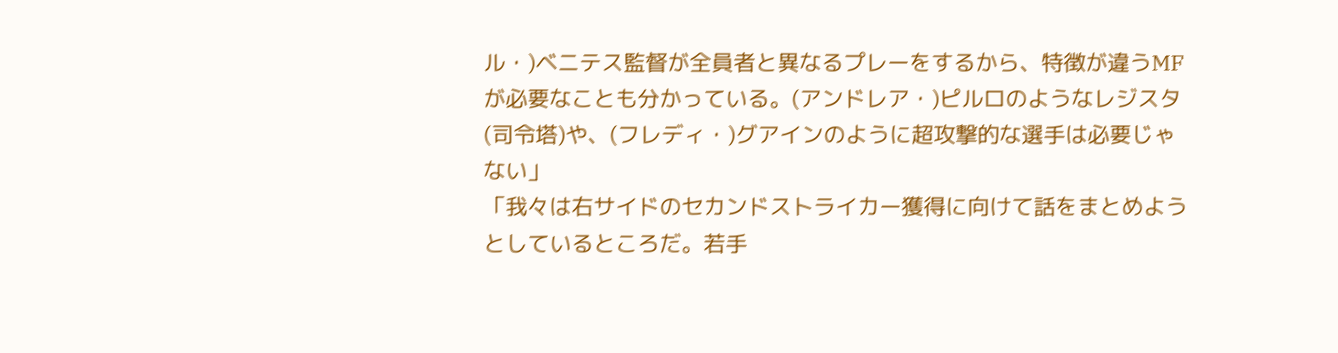ル・)ベニテス監督が全員者と異なるプレーをするから、特徴が違うMFが必要なことも分かっている。(アンドレア・)ピルロのようなレジスタ(司令塔)や、(フレディ・)グアインのように超攻撃的な選手は必要じゃない」
「我々は右サイドのセカンドストライカー獲得に向けて話をまとめようとしているところだ。若手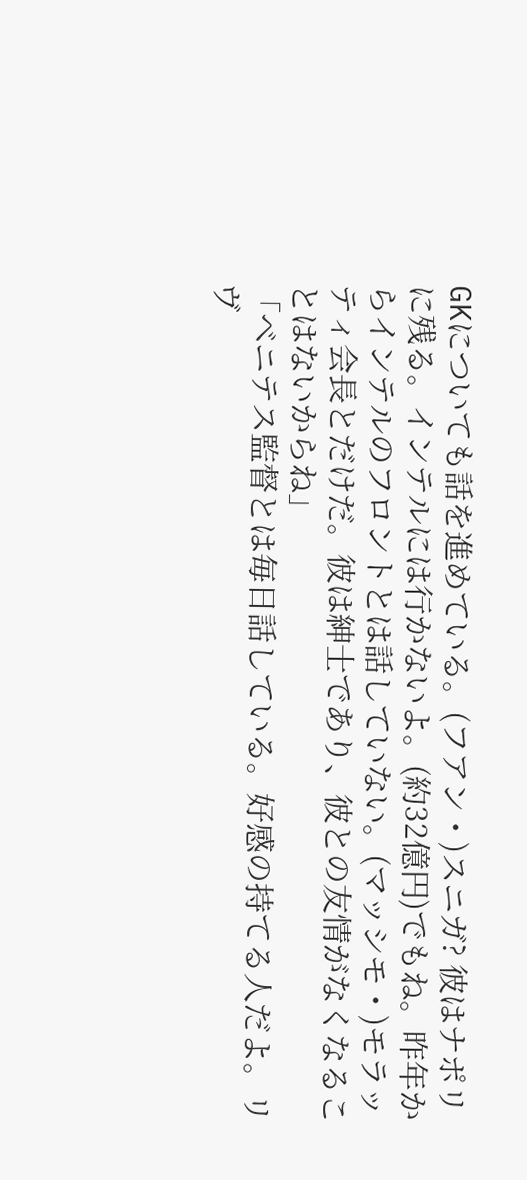GKについても話を進めている。(フアン・)スニガ? 彼はナポリに残る。インテルには行かないよ。(約32億円)でもね。昨年からインテルのフロントとは話していない。(マッシモ・)モラッティ会長とだけだ。彼は紳士であり、彼との友情がなくなることはないからね」
「ベニテス監督とは毎日話している。好感の持てる人だよ。リヴ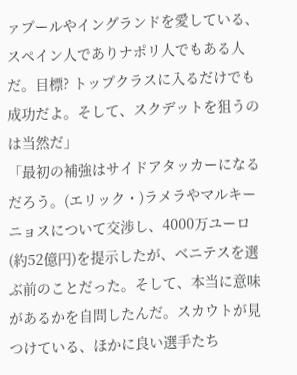ァプールやイングランドを愛している、スペイン人でありナポリ人でもある人だ。目標? トップクラスに入るだけでも成功だよ。そして、スクデットを狙うのは当然だ」
「最初の補強はサイドアタッカーになるだろう。(エリック・)ラメラやマルキーニョスについて交渉し、4000万ユーロ(約52億円)を提示したが、ベニテスを選ぶ前のことだった。そして、本当に意味があるかを自問したんだ。スカウトが見つけている、ほかに良い選手たち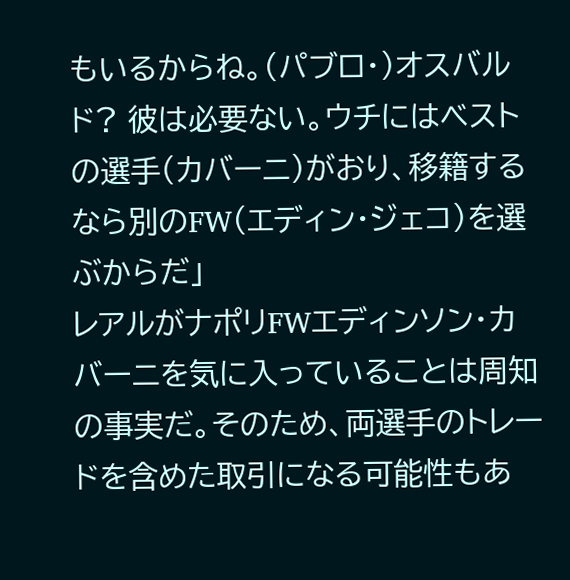もいるからね。(パブロ・)オスバルド? 彼は必要ない。ウチにはベストの選手(カバーニ)がおり、移籍するなら別のFW(エディン・ジェコ)を選ぶからだ」
レアルがナポリFWエディンソン・カバーニを気に入っていることは周知の事実だ。そのため、両選手のトレードを含めた取引になる可能性もあ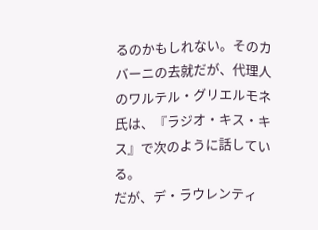るのかもしれない。そのカバーニの去就だが、代理人のワルテル・グリエルモネ氏は、『ラジオ・キス・キス』で次のように話している。
だが、デ・ラウレンティ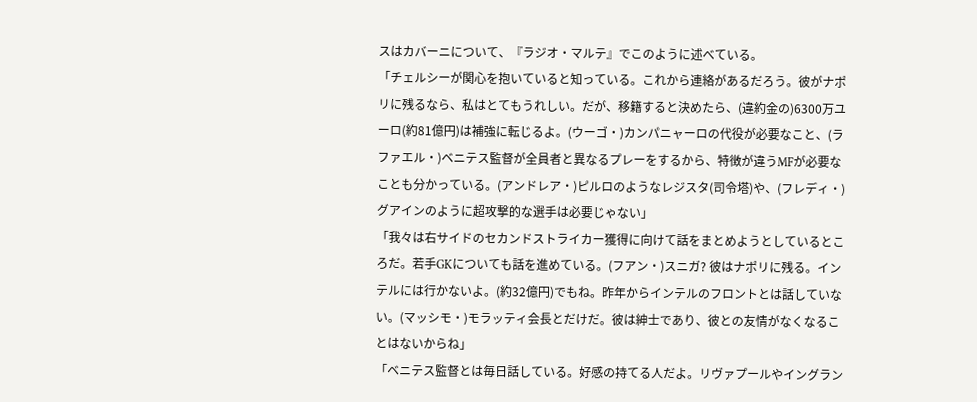スはカバーニについて、『ラジオ・マルテ』でこのように述べている。
「チェルシーが関心を抱いていると知っている。これから連絡があるだろう。彼がナポリに残るなら、私はとてもうれしい。だが、移籍すると決めたら、(違約金の)6300万ユーロ(約81億円)は補強に転じるよ。(ウーゴ・)カンパニャーロの代役が必要なこと、(ラファエル・)ベニテス監督が全員者と異なるプレーをするから、特徴が違うMFが必要なことも分かっている。(アンドレア・)ピルロのようなレジスタ(司令塔)や、(フレディ・)グアインのように超攻撃的な選手は必要じゃない」
「我々は右サイドのセカンドストライカー獲得に向けて話をまとめようとしているところだ。若手GKについても話を進めている。(フアン・)スニガ? 彼はナポリに残る。インテルには行かないよ。(約32億円)でもね。昨年からインテルのフロントとは話していない。(マッシモ・)モラッティ会長とだけだ。彼は紳士であり、彼との友情がなくなることはないからね」
「ベニテス監督とは毎日話している。好感の持てる人だよ。リヴァプールやイングラン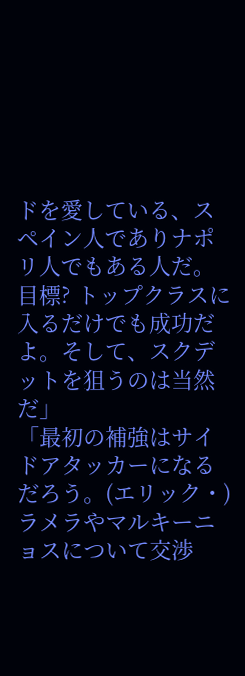ドを愛している、スペイン人でありナポリ人でもある人だ。目標? トップクラスに入るだけでも成功だよ。そして、スクデットを狙うのは当然だ」
「最初の補強はサイドアタッカーになるだろう。(エリック・)ラメラやマルキーニョスについて交渉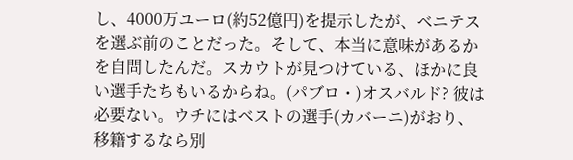し、4000万ユーロ(約52億円)を提示したが、ベニテスを選ぶ前のことだった。そして、本当に意味があるかを自問したんだ。スカウトが見つけている、ほかに良い選手たちもいるからね。(パブロ・)オスバルド? 彼は必要ない。ウチにはベストの選手(カバーニ)がおり、移籍するなら別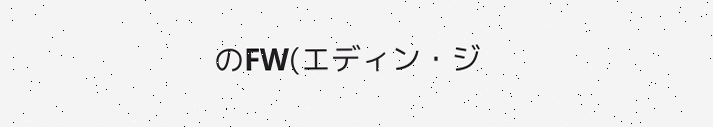のFW(エディン・ジ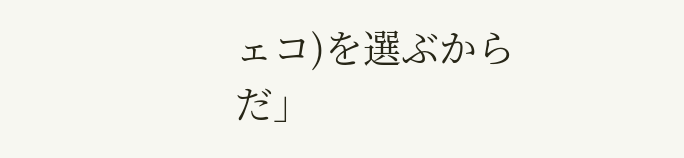ェコ)を選ぶからだ」